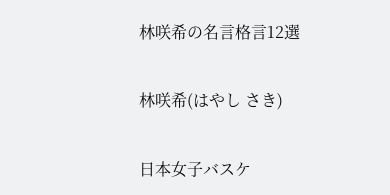林咲希の名言格言12選

林咲希(はやし さき)

日本女子バスケ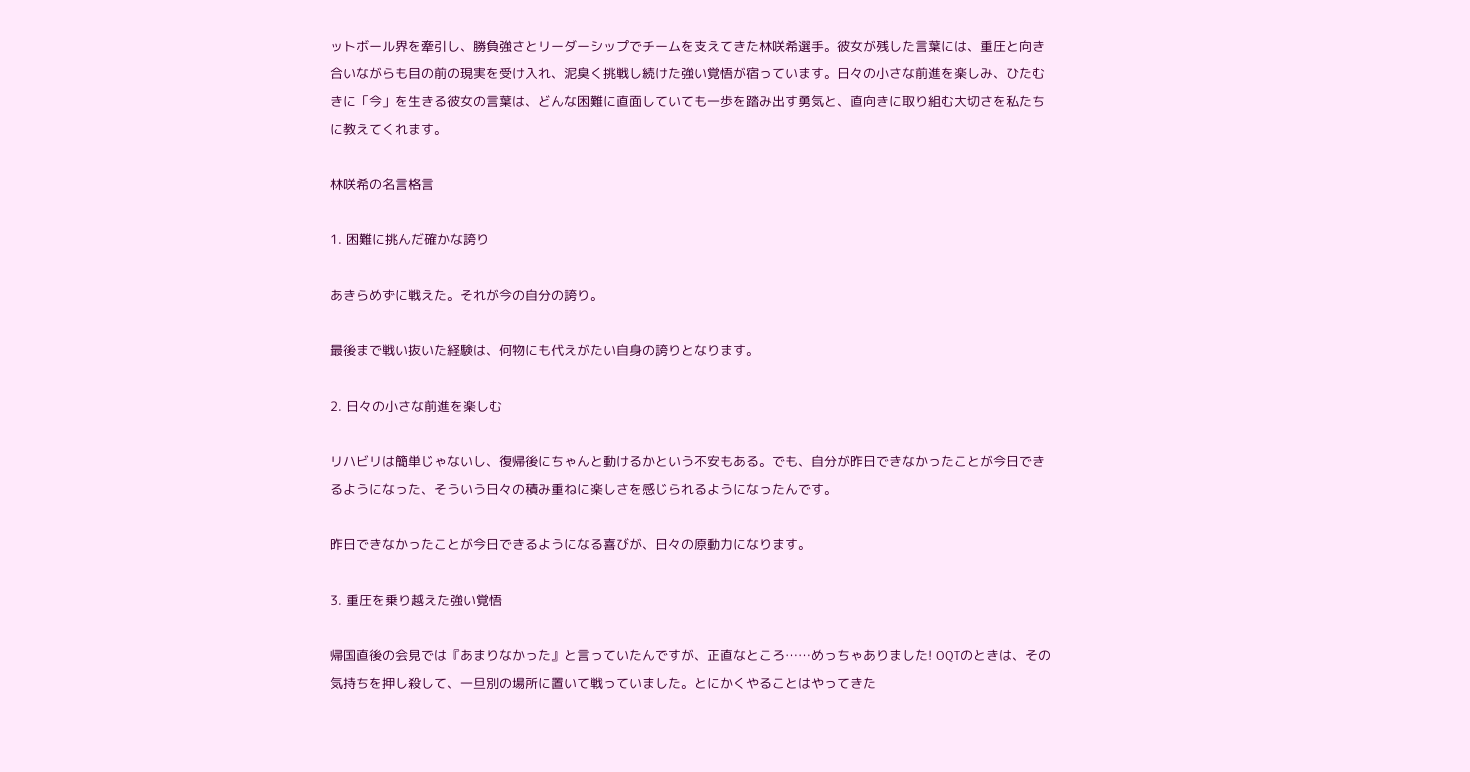ットボール界を牽引し、勝負強さとリーダーシップでチームを支えてきた林咲希選手。彼女が残した言葉には、重圧と向き合いながらも目の前の現実を受け入れ、泥臭く挑戦し続けた強い覚悟が宿っています。日々の小さな前進を楽しみ、ひたむきに「今」を生きる彼女の言葉は、どんな困難に直面していても一歩を踏み出す勇気と、直向きに取り組む大切さを私たちに教えてくれます。

林咲希の名言格言

1. 困難に挑んだ確かな誇り

あきらめずに戦えた。それが今の自分の誇り。

最後まで戦い抜いた経験は、何物にも代えがたい自身の誇りとなります。

2. 日々の小さな前進を楽しむ

リハビリは簡単じゃないし、復帰後にちゃんと動けるかという不安もある。でも、自分が昨日できなかったことが今日できるようになった、そういう日々の積み重ねに楽しさを感じられるようになったんです。

昨日できなかったことが今日できるようになる喜びが、日々の原動力になります。

3. 重圧を乗り越えた強い覚悟

帰国直後の会見では『あまりなかった』と言っていたんですが、正直なところ……めっちゃありました! OQTのときは、その気持ちを押し殺して、一旦別の場所に置いて戦っていました。とにかくやることはやってきた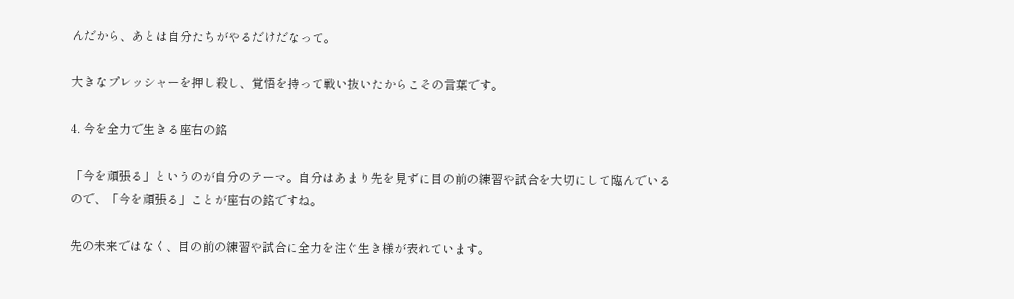んだから、あとは自分たちがやるだけだなって。

大きなプレッシャーを押し殺し、覚悟を持って戦い抜いたからこその言葉です。

4. 今を全力で生きる座右の銘

「今を頑張る」というのが自分のテーマ。自分はあまり先を見ずに目の前の練習や試合を大切にして臨んでいるので、「今を頑張る」ことが座右の銘ですね。

先の未来ではなく、目の前の練習や試合に全力を注ぐ生き様が表れています。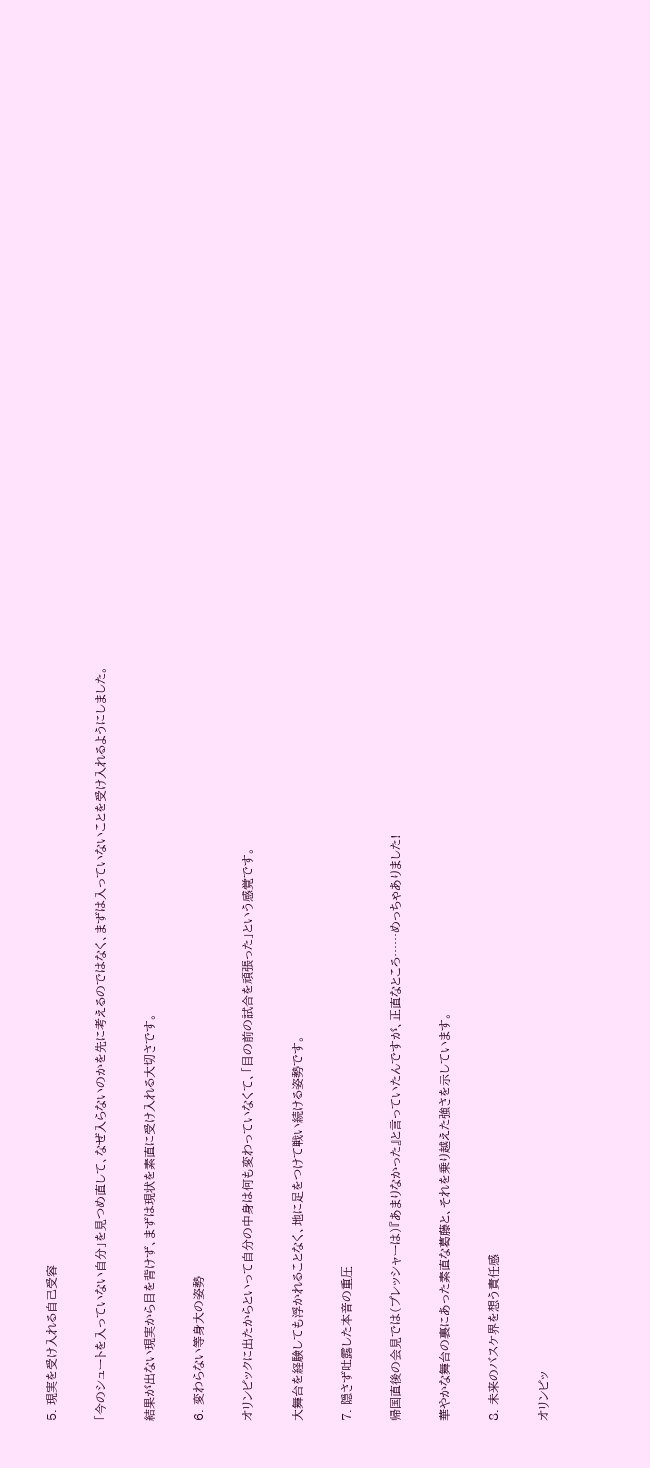5. 現実を受け入れる自己受容

「今のシュートを入っていない自分」を見つめ直して、なぜ入らないのかを先に考えるのではなく、まずは入っていないことを受け入れるようにしました。

結果が出ない現実から目を背けず、まずは現状を素直に受け入れる大切さです。

6. 変わらない等身大の姿勢

オリンピックに出たからといって自分の中身は何も変わっていなくて、「目の前の試合を頑張った」という感覚です。

大舞台を経験しても浮かれることなく、地に足をつけて戦い続ける姿勢です。

7. 隠さず吐露した本音の重圧

帰国直後の会見では(プレッシャーは)『あまりなかった』と言っていたんですが、正直なところ……めっちゃありました!

華やかな舞台の裏にあった素直な葛藤と、それを乗り越えた強さを示しています。

8. 未来のバスケ界を想う責任感

オリンピッ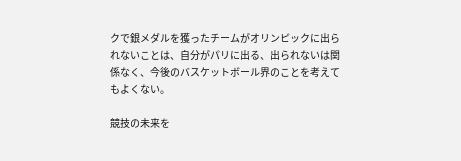クで銀メダルを獲ったチームがオリンピックに出られないことは、自分がパリに出る、出られないは関係なく、今後のバスケットボール界のことを考えてもよくない。

競技の未来を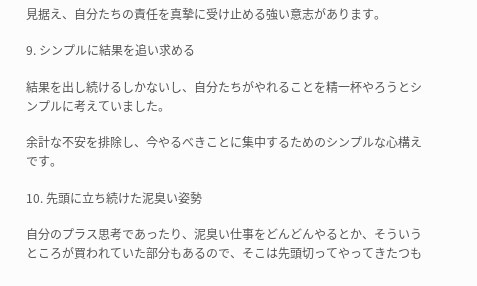見据え、自分たちの責任を真摯に受け止める強い意志があります。

9. シンプルに結果を追い求める

結果を出し続けるしかないし、自分たちがやれることを精一杯やろうとシンプルに考えていました。

余計な不安を排除し、今やるべきことに集中するためのシンプルな心構えです。

10. 先頭に立ち続けた泥臭い姿勢

自分のプラス思考であったり、泥臭い仕事をどんどんやるとか、そういうところが買われていた部分もあるので、そこは先頭切ってやってきたつも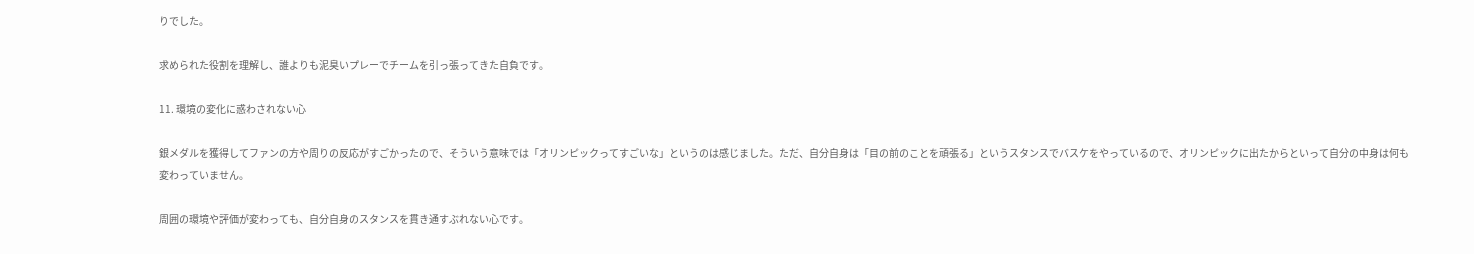りでした。

求められた役割を理解し、誰よりも泥臭いプレーでチームを引っ張ってきた自負です。

11. 環境の変化に惑わされない心

銀メダルを獲得してファンの方や周りの反応がすごかったので、そういう意味では「オリンピックってすごいな」というのは感じました。ただ、自分自身は「目の前のことを頑張る」というスタンスでバスケをやっているので、オリンピックに出たからといって自分の中身は何も変わっていません。

周囲の環境や評価が変わっても、自分自身のスタンスを貫き通すぶれない心です。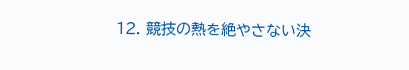12. 競技の熱を絶やさない決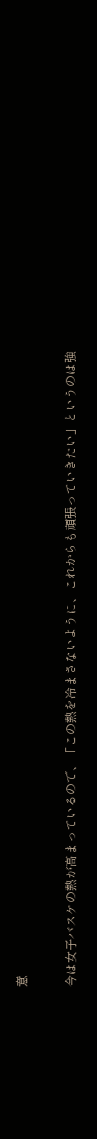意

今は女子バスケの熱が高まっているので、「この熱を冷まさないように、これからも頑張っていきたい」というのは強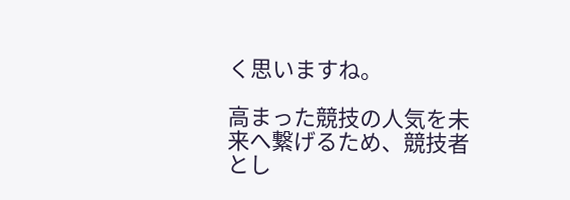く思いますね。

高まった競技の人気を未来へ繋げるため、競技者とし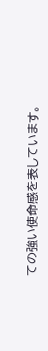ての強い使命感を表しています。